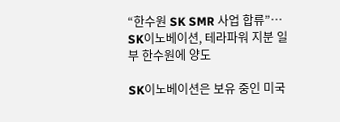“한수원 SK SMR 사업 합류”… SK이노베이션, 테라파워 지분 일부 한수원에 양도

SK이노베이션은 보유 중인 미국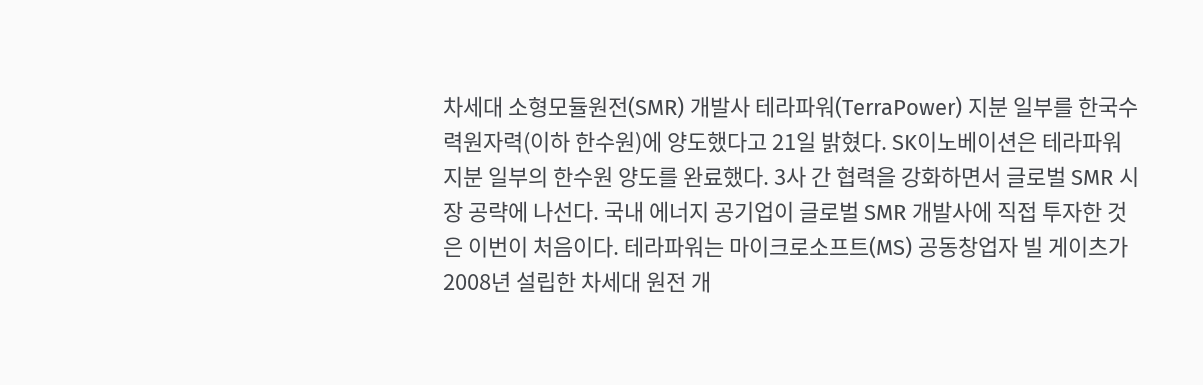차세대 소형모듈원전(SMR) 개발사 테라파워(TerraPower) 지분 일부를 한국수력원자력(이하 한수원)에 양도했다고 21일 밝혔다. SK이노베이션은 테라파워 지분 일부의 한수원 양도를 완료했다. 3사 간 협력을 강화하면서 글로벌 SMR 시장 공략에 나선다. 국내 에너지 공기업이 글로벌 SMR 개발사에 직접 투자한 것은 이번이 처음이다. 테라파워는 마이크로소프트(MS) 공동창업자 빌 게이츠가 2008년 설립한 차세대 원전 개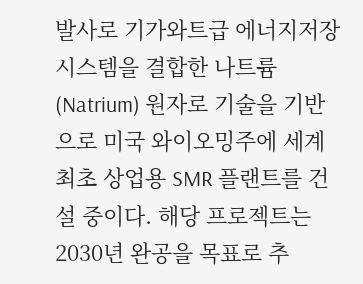발사로 기가와트급 에너지저장시스템을 결합한 나트륨(Natrium) 원자로 기술을 기반으로 미국 와이오밍주에 세계 최초 상업용 SMR 플랜트를 건설 중이다. 해당 프로젝트는 2030년 완공을 목표로 추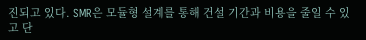진되고 있다. SMR은 모듈형 설계를 통해 건설 기간과 비용을 줄일 수 있고 단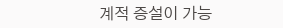계적 증설이 가능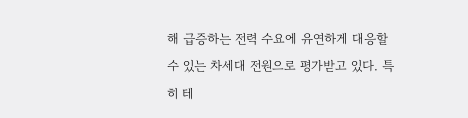해 급증하는 전력 수요에 유연하게 대응할 수 있는 차세대 전원으로 평가받고 있다. 특히 테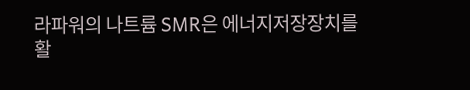라파워의 나트륨 SMR은 에너지저장장치를 활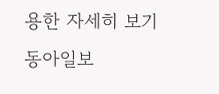용한 자세히 보기
동아일보